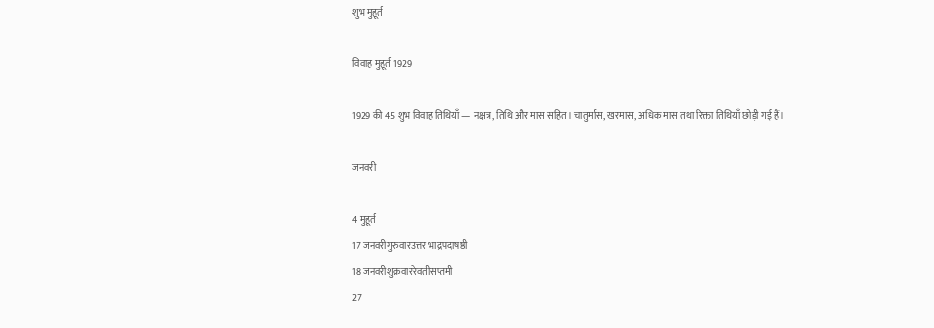शुभ मुहूर्त

विवाह मुहूर्त 1929

1929 की 45 शुभ विवाह तिथियाँ — नक्षत्र, तिथि और मास सहित। चातुर्मास, खरमास, अधिक मास तथा रिक्ता तिथियाँ छोड़ी गई हैं।

जनवरी

4 मुहूर्त
17 जनवरीगुरुवारउत्तर भाद्रपदाषष्ठी
18 जनवरीशुक्रवाररेवतीसप्तमी
27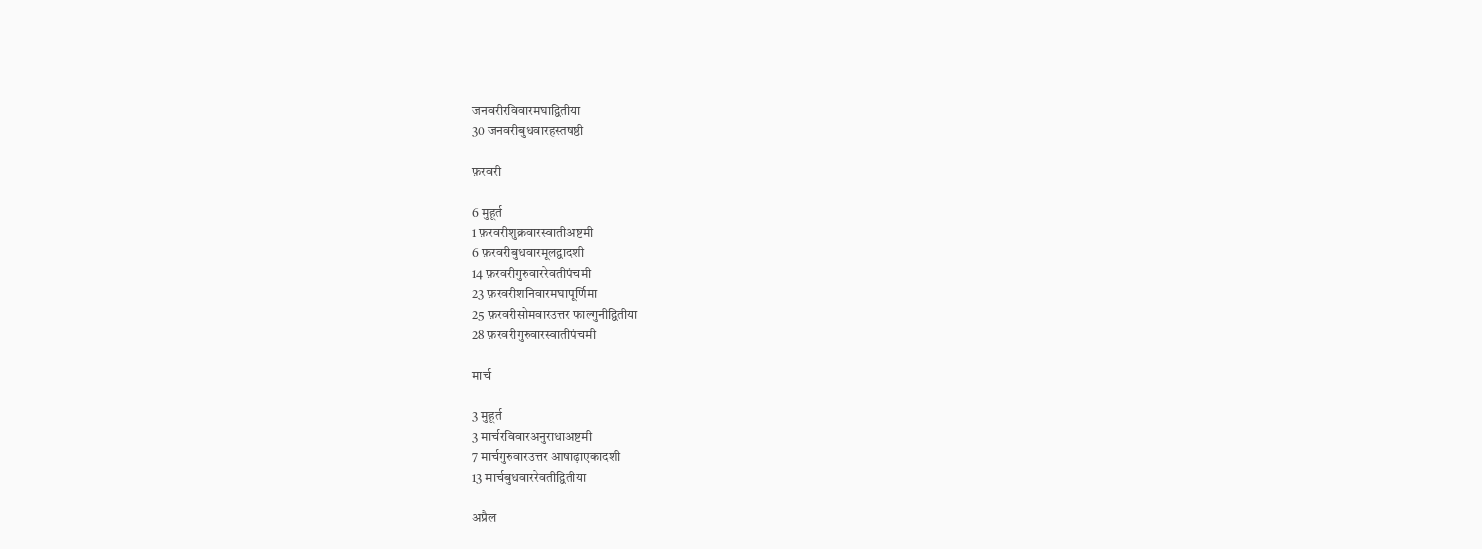जनवरीरविवारमघाद्वितीया
30 जनवरीबुधवारहस्तषष्ठी

फ़रवरी

6 मुहूर्त
1 फ़रवरीशुक्रवारस्वातीअष्टमी
6 फ़रवरीबुधवारमूलद्वादशी
14 फ़रवरीगुरुवाररेवतीपंचमी
23 फ़रवरीशनिवारमघापूर्णिमा
25 फ़रवरीसोमवारउत्तर फाल्गुनीद्वितीया
28 फ़रवरीगुरुवारस्वातीपंचमी

मार्च

3 मुहूर्त
3 मार्चरविवारअनुराधाअष्टमी
7 मार्चगुरुवारउत्तर आषाढ़ाएकादशी
13 मार्चबुधवाररेवतीद्वितीया

अप्रैल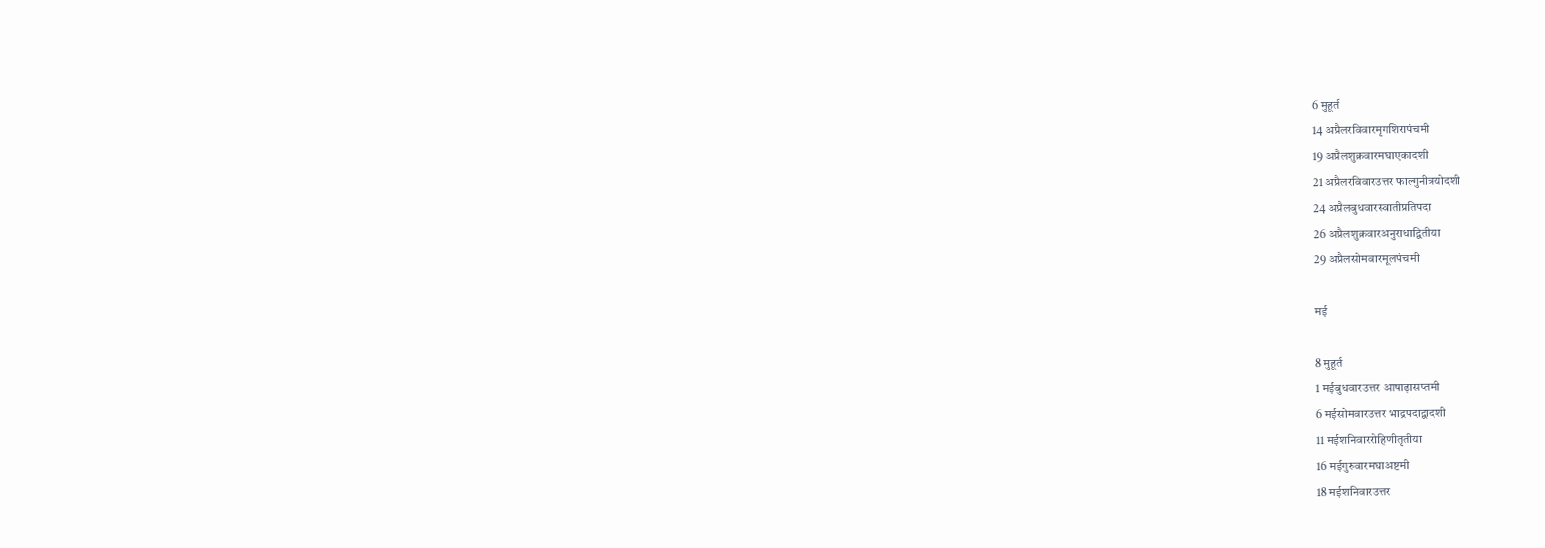6 मुहूर्त
14 अप्रैलरविवारमृगशिरापंचमी
19 अप्रैलशुक्रवारमघाएकादशी
21 अप्रैलरविवारउत्तर फाल्गुनीत्रयोदशी
24 अप्रैलबुधवारस्वातीप्रतिपदा
26 अप्रैलशुक्रवारअनुराधाद्वितीया
29 अप्रैलसोमवारमूलपंचमी

मई

8 मुहूर्त
1 मईबुधवारउत्तर आषाढ़ासप्तमी
6 मईसोमवारउत्तर भाद्रपदाद्वादशी
11 मईशनिवाररोहिणीतृतीया
16 मईगुरुवारमघाअष्टमी
18 मईशनिवारउत्तर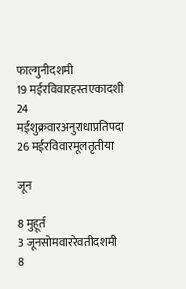फाल्गुनीदशमी
19 मईरविवारहस्तएकादशी
24 मईशुक्रवारअनुराधाप्रतिपदा
26 मईरविवारमूलतृतीया

जून

8 मुहूर्त
3 जूनसोमवाररेवतीदशमी
8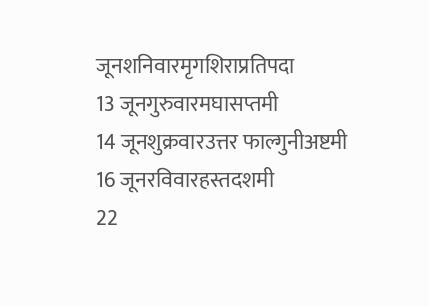जूनशनिवारमृगशिराप्रतिपदा
13 जूनगुरुवारमघासप्तमी
14 जूनशुक्रवारउत्तर फाल्गुनीअष्टमी
16 जूनरविवारहस्तदशमी
22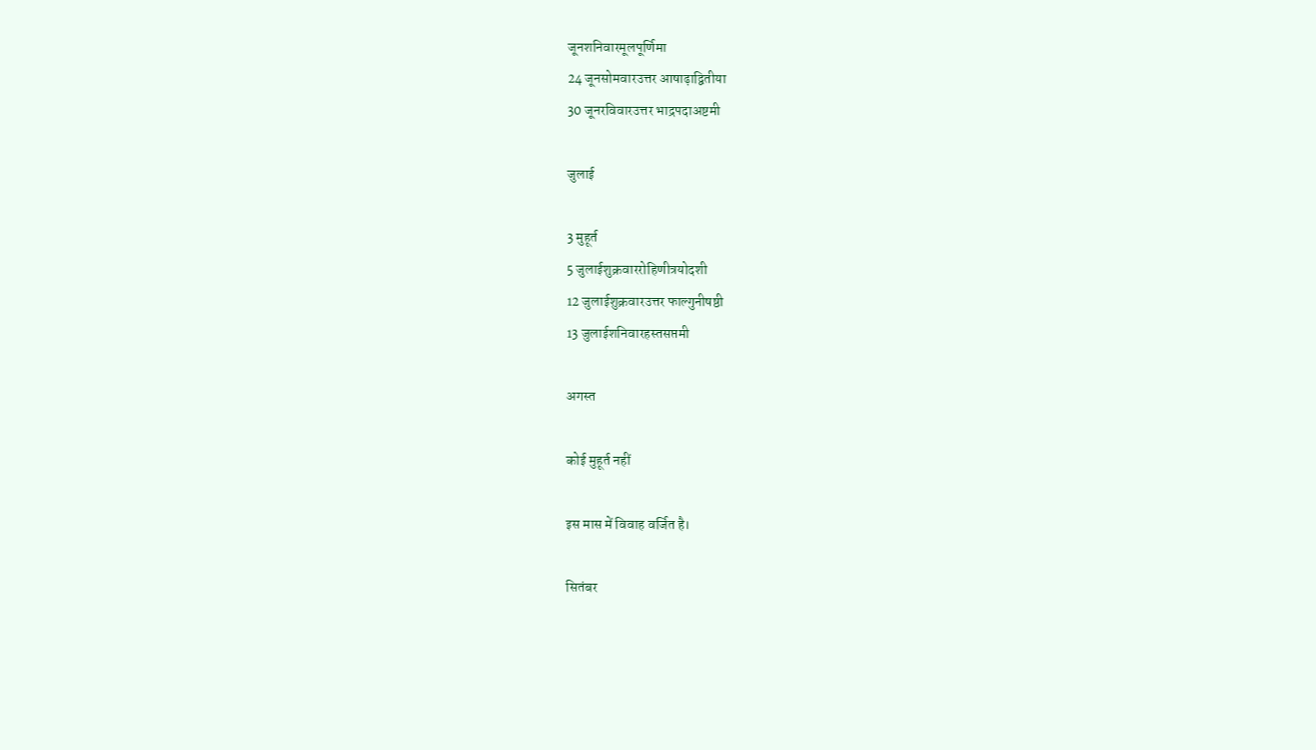जूनशनिवारमूलपूर्णिमा
24 जूनसोमवारउत्तर आषाढ़ाद्वितीया
30 जूनरविवारउत्तर भाद्रपदाअष्टमी

जुलाई

3 मुहूर्त
5 जुलाईशुक्रवाररोहिणीत्रयोदशी
12 जुलाईशुक्रवारउत्तर फाल्गुनीषष्ठी
13 जुलाईशनिवारहस्तसप्तमी

अगस्त

कोई मुहूर्त नहीं

इस मास में विवाह वर्जित है।

सितंबर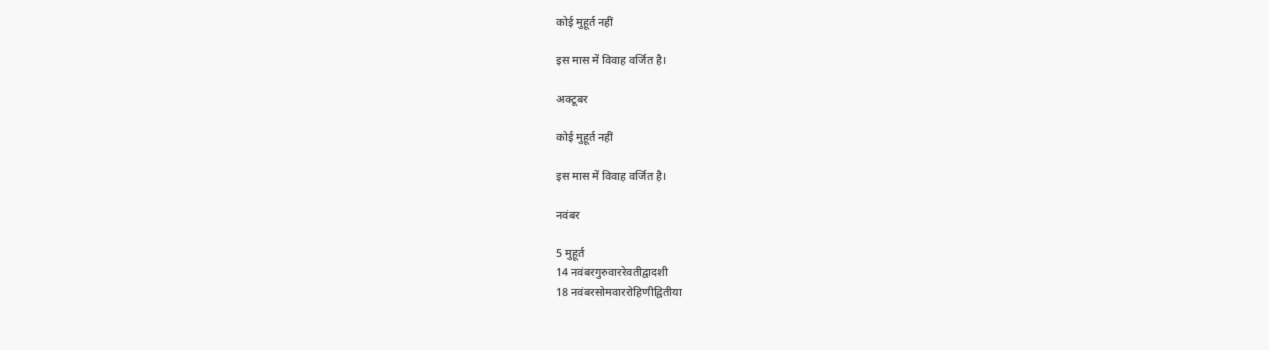कोई मुहूर्त नहीं

इस मास में विवाह वर्जित है।

अक्टूबर

कोई मुहूर्त नहीं

इस मास में विवाह वर्जित है।

नवंबर

5 मुहूर्त
14 नवंबरगुरुवाररेवतीद्वादशी
18 नवंबरसोमवाररोहिणीद्वितीया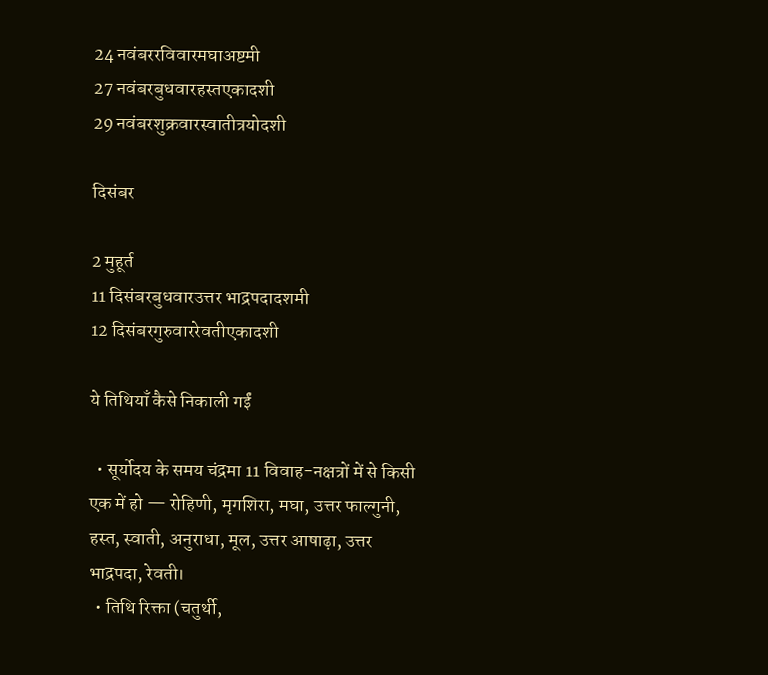24 नवंबररविवारमघाअष्टमी
27 नवंबरबुधवारहस्तएकादशी
29 नवंबरशुक्रवारस्वातीत्रयोदशी

दिसंबर

2 मुहूर्त
11 दिसंबरबुधवारउत्तर भाद्रपदादशमी
12 दिसंबरगुरुवाररेवतीएकादशी

ये तिथियाँ कैसे निकाली गईं

  • सूर्योदय के समय चंद्रमा 11 विवाह-नक्षत्रों में से किसी एक में हो — रोहिणी, मृगशिरा, मघा, उत्तर फाल्गुनी, हस्त, स्वाती, अनुराधा, मूल, उत्तर आषाढ़ा, उत्तर भाद्रपदा, रेवती।
  • तिथि रिक्ता (चतुर्थी,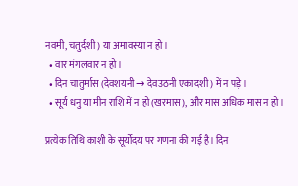नवमी, चतुर्दशी) या अमावस्या न हो।
  • वार मंगलवार न हो।
  • दिन चातुर्मास (देवशयनी → देवउठनी एकादशी) में न पड़े।
  • सूर्य धनु या मीन राशि में न हो (खरमास), और मास अधिक मास न हो।

प्रत्येक तिथि काशी के सूर्योदय पर गणना की गई है। दिन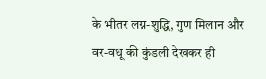के भीतर लग्न-शुद्धि, गुण मिलान और वर-वधू की कुंडली देखकर ही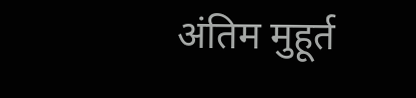अंतिम मुहूर्त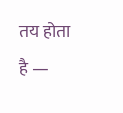तय होता है —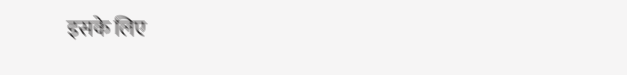इसके लिए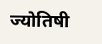ज्योतिषी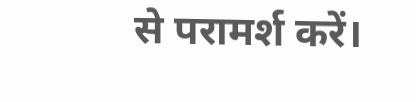से परामर्श करें।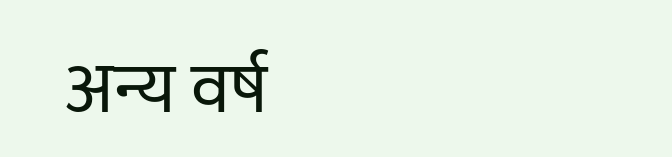अन्य वर्ष